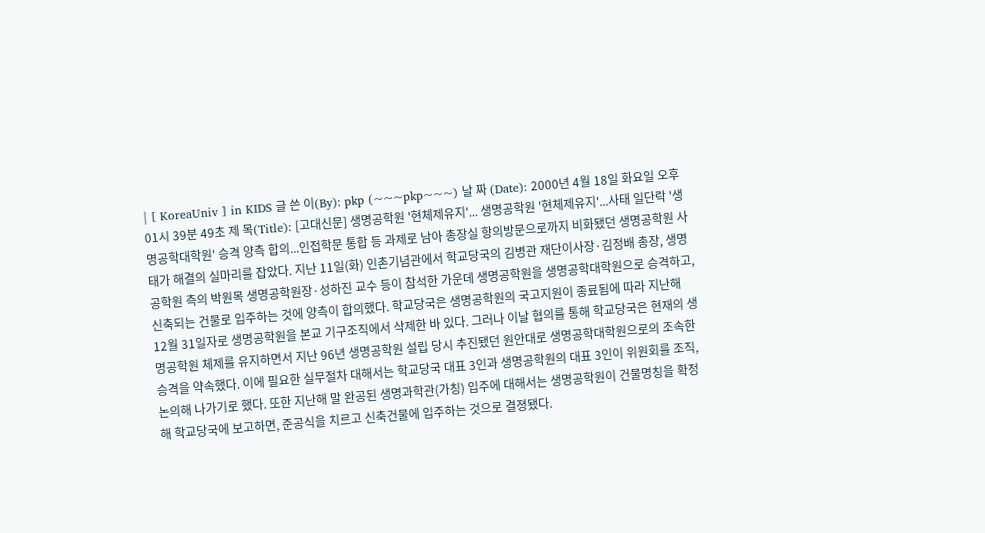| [ KoreaUniv ] in KIDS 글 쓴 이(By): pkp (~~~pkp~~~) 날 짜 (Date): 2000년 4월 18일 화요일 오후 01시 39분 49초 제 목(Title): [고대신문] 생명공학원 '현체제유지'... 생명공학원 '현체제유지'...사태 일단락 '생명공학대학원' 승격 양측 합의...인접학문 통합 등 과제로 남아 총장실 항의방문으로까지 비화됐던 생명공학원 사태가 해결의 실마리를 잡았다. 지난 11일(화) 인촌기념관에서 학교당국의 김병관 재단이사장·김정배 총장, 생명공학원 측의 박원목 생명공학원장·성하진 교수 등이 참석한 가운데 생명공학원을 생명공학대학원으로 승격하고, 신축되는 건물로 입주하는 것에 양측이 합의했다. 학교당국은 생명공학원의 국고지원이 종료됨에 따라 지난해 12월 31일자로 생명공학원을 본교 기구조직에서 삭제한 바 있다. 그러나 이날 협의를 통해 학교당국은 현재의 생명공학원 체제를 유지하면서 지난 96년 생명공학원 설립 당시 추진됐던 원안대로 생명공학대학원으로의 조속한 승격을 약속했다. 이에 필요한 실무절차 대해서는 학교당국 대표 3인과 생명공학원의 대표 3인이 위원회를 조직, 논의해 나가기로 했다. 또한 지난해 말 완공된 생명과학관(가칭) 입주에 대해서는 생명공학원이 건물명칭을 확정해 학교당국에 보고하면, 준공식을 치르고 신축건물에 입주하는 것으로 결졍됐다.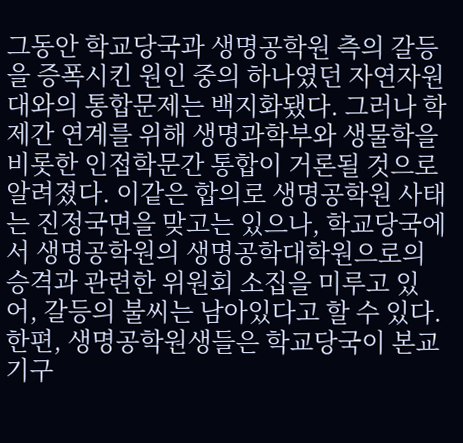그동안 학교당국과 생명공학원 측의 갈등을 증폭시킨 원인 중의 하나였던 자연자원대와의 통합문제는 백지화됐다. 그러나 학제간 연계를 위해 생명과학부와 생물학을 비롯한 인접학문간 통합이 거론될 것으로 알려졌다. 이같은 합의로 생명공학원 사태는 진정국면을 맞고는 있으나, 학교당국에서 생명공학원의 생명공학대학원으로의 승격과 관련한 위원회 소집을 미루고 있어, 갈등의 불씨는 남아있다고 할 수 있다. 한편, 생명공학원생들은 학교당국이 본교 기구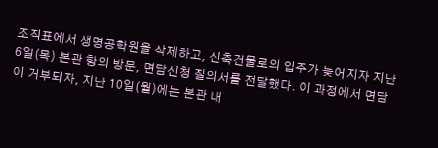조직표에서 생명공학원을 삭제하고, 신축건물로의 입주가 늦어지자 지난 6일(목) 본관 항의 방문, 면담신청 질의서를 전달했다. 이 과정에서 면담이 거부되자, 지난 10일(월)에는 본관 내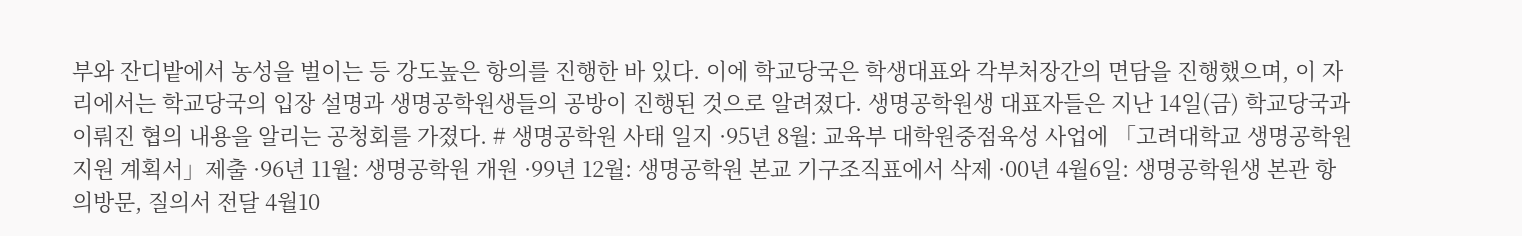부와 잔디밭에서 농성을 벌이는 등 강도높은 항의를 진행한 바 있다. 이에 학교당국은 학생대표와 각부처장간의 면담을 진행했으며, 이 자리에서는 학교당국의 입장 설명과 생명공학원생들의 공방이 진행된 것으로 알려졌다. 생명공학원생 대표자들은 지난 14일(금) 학교당국과 이뤄진 협의 내용을 알리는 공청회를 가졌다. # 생명공학원 사태 일지 ·95년 8월: 교육부 대학원중점육성 사업에 「고려대학교 생명공학원 지원 계획서」제출 ·96년 11월: 생명공학원 개원 ·99년 12월: 생명공학원 본교 기구조직표에서 삭제 ·00년 4월6일: 생명공학원생 본관 항의방문, 질의서 전달 4월10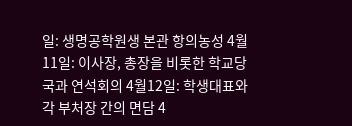일: 생명공학원생 본관 항의농성 4월11일: 이사장, 총장을 비롯한 학교당국과 연석회의 4월12일: 학생대표와 각 부처장 간의 면담 4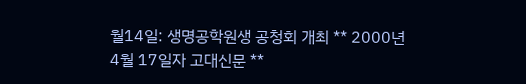월14일: 생명공학원생 공청회 개최 ** 2000년 4월 17일자 고대신문 **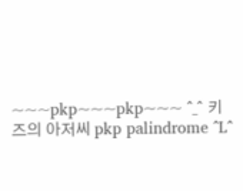~~~pkp~~~pkp~~~ ^_^ 키즈의 아저씨 pkp palindrome ^L^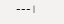~~~ |